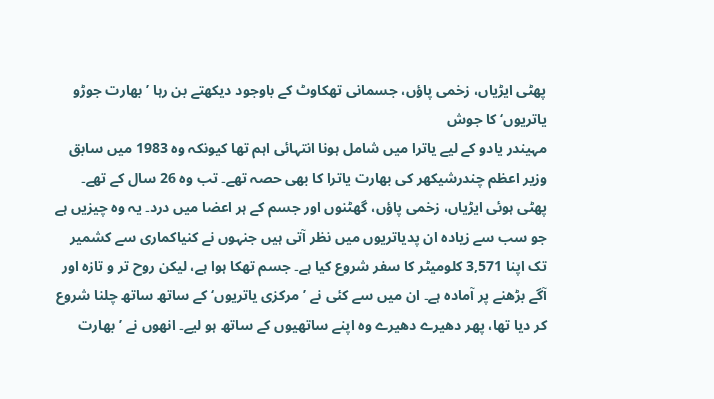پھٹی ایڑیاں، زخمی پاؤں، جسمانی تھکاوٹ کے باوجود دیکھتے بن رہا ’بھارت جوڑو یاتریوں‘ کا جوش
مہیندر یادو کے لیے یاترا میں شامل ہونا انتہائی اہم تھا کیونکہ وہ 1983 میں سابق وزیر اعظم چندرشیکھر کی بھارت یاترا کا بھی حصہ تھے۔ تب وہ 26 سال کے تھے۔
پھٹی ہوئی ایڑیاں، زخمی پاؤں، گھٹنوں اور جسم کے ہر اعضا میں درد۔ یہ وہ چیزیں ہے جو سب سے زیادہ ان پدیاتریوں میں نظر آتی ہیں جنہوں نے کنیاکماری سے کشمیر تک اپنا 3,571 کلومیٹر کا سفر شروع کیا ہے۔ جسم تھکا ہوا ہے، لیکن روح تر و تازہ اور آگے بڑھنے پر آمادہ ہے۔ ان میں سے کئی نے ’مرکزی یاتریوں‘ کے ساتھ ساتھ چلنا شروع کر دیا تھا، پھر دھیرے دھیرے وہ اپنے ساتھیوں کے ساتھ ہو لیے۔ انھوں نے ’بھارت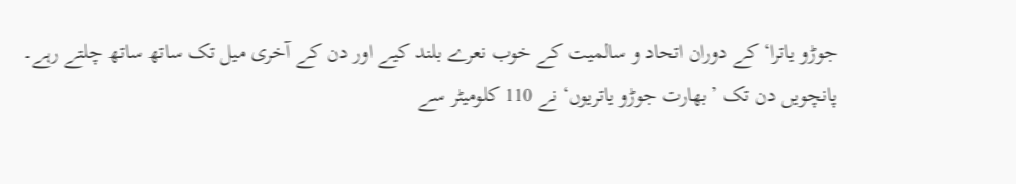جوڑو یاترا‘ کے دوران اتحاد و سالمیت کے خوب نعرے بلند کیے اور دن کے آخری میل تک ساتھ ساتھ چلتے رہے۔
پانچویں دن تک ’بھارت جوڑو یاتریوں‘ نے 110 کلومیٹر سے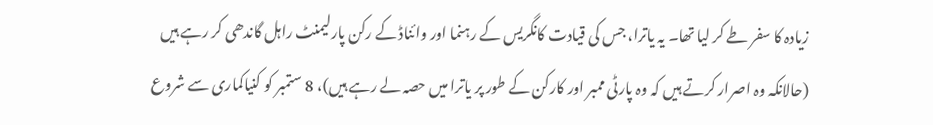زیادہ کا سفر طے کر لیا تھا۔ یہ یاترا، جس کی قیادت کانگریس کے رہنما اور وائناڈ کے رکن پارلیمنٹ راہل گاندھی کر رہے ہیں (حالانکہ وہ اصرار کرتے ہیں کہ وہ پارٹی ممبر اور کارکن کے طور پر یاترا میں حصہ لے رہے ہیں)، 8 ستمبر کو کنیاکماری سے شروع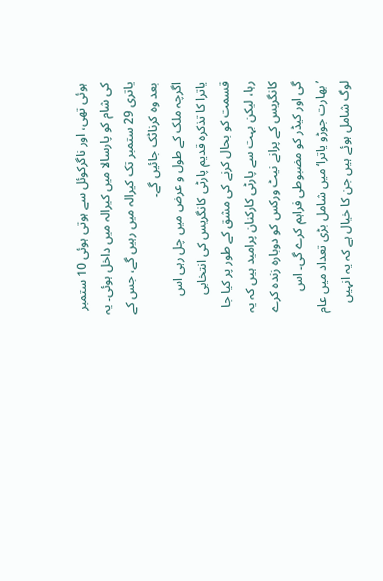ہوئی تھی، اور ناگرکوئل سے ہوتی ہوئی 10 ستمبر کی شام کو پارسالا میں کیرالہ میں داخل ہوئی۔ یہ یاتری 29 ستمبر تک کیرالہ میں رہیں گے، جس کے بعد وہ کرناٹک جائیں گے۔
اگرچہ ملک کے طول و عرض میں چل رہی اس یاترا کا تذکرہ قدیم پارٹی کانگریس کی انتخابی قسمت کو بحال کرنے کی مشق کے طور پر کیا جا رہا، لیکن بہت سے پارٹی کارکنان پرامید ہیں کہ یہ کانگریس کے پرانے نیٹ ورکس کو دوبارہ زندہ کرے گی اور کیڈر کو مضبوطی فراہم کرے گی۔ اس ’بھارت جوڑو یاترا‘ میں شامل بڑی تعداد میں عام لوگ شامل ہوئے ہیں جن کا خیال ہے کہ یہ انہیں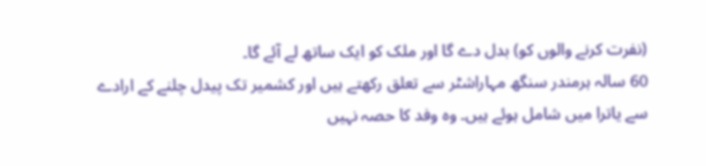(نفرت کرنے والوں کو) بدل دے گا اور ملک کو ایک ساتھ لے آئے گا۔
60 سالہ ہرمندر سنگھ مہاراشٹر سے تعلق رکھتے ہیں اور کشمیر تک پیدل چلنے کے ارادے سے یاترا میں شامل ہوئے ہیں۔ وہ وفد کا حصہ نہیں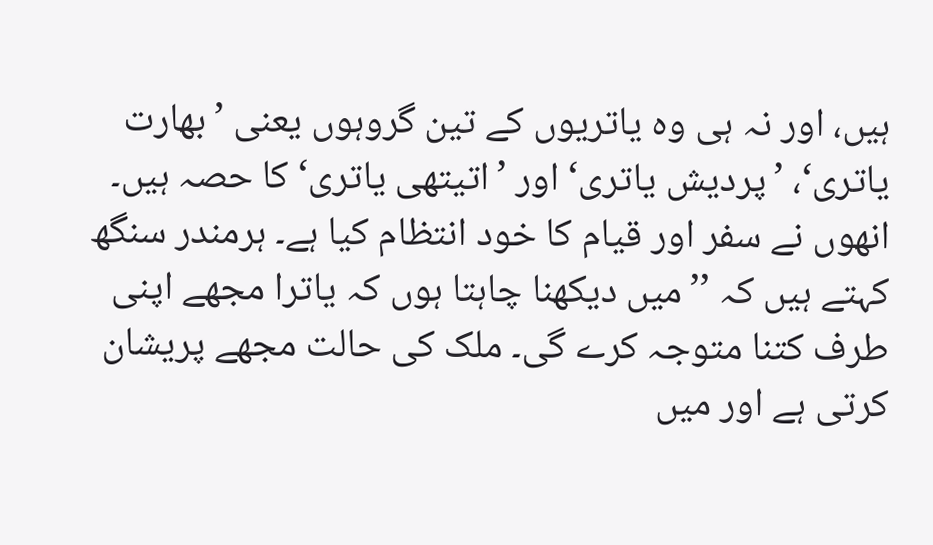ہیں، اور نہ ہی وہ یاتریوں کے تین گروہوں یعنی ’بھارت یاتری‘، ’پردیش یاتری‘ اور ’اتیتھی یاتری‘ کا حصہ ہیں۔ انھوں نے سفر اور قیام کا خود انتظام کیا ہے۔ ہرمندر سنگھ کہتے ہیں کہ ’’میں دیکھنا چاہتا ہوں کہ یاترا مجھے اپنی طرف کتنا متوجہ کرے گی۔ ملک کی حالت مجھے پریشان کرتی ہے اور میں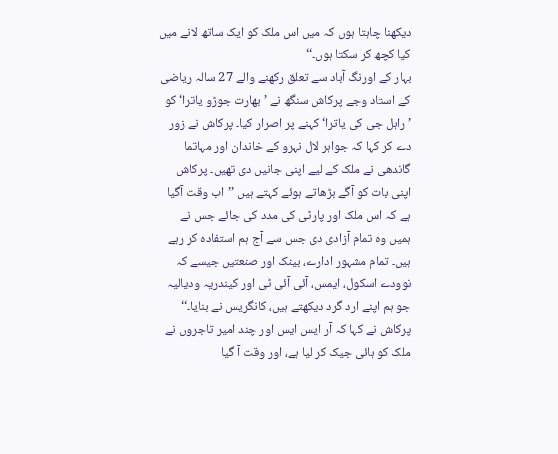دیکھنا چاہتا ہوں کہ میں اس ملک کو ایک ساتھ لانے میں کیا کچھ کر سکتا ہوں۔‘‘
بہار کے اورنگ آباد سے تعلق رکھنے والے 27 سالہ ریاضی کے استاد وجے پرکاش سنگھ نے ’بھارت جوڑو یاترا‘ کو ’راہل جی کی یاترا‘ کہنے پر اصرار کیا۔ پرکاش نے زور دے کر کہا کہ جواہر لال نہرو کے خاندان اور مہاتما گاندھی نے ملک کے لیے اپنی جانیں دی تھیں۔ پرکاش اپنی بات کو آگے بڑھاتے ہوئے کہتے ہیں ’’اب وقت آگیا ہے کہ اس ملک اور پارٹی کی مدد کی جائے جس نے ہمیں وہ تمام آزادی دی جس سے آج ہم استفادہ کر رہے ہیں۔ تمام مشہور ادارے، بینک اور صنعتیں جیسے کہ نوودے اسکول، ایمس، آئی آئی ٹی اور کیندریہ ودیالیہ جو ہم اپنے ارد گرد دیکھتے ہیں، کانگریس نے بنایا۔‘‘ پرکاش نے کہا کہ آر ایس ایس اور چند امیر تاجروں نے ملک کو ہائی جیک کر لیا ہے، اور وقت آ گیا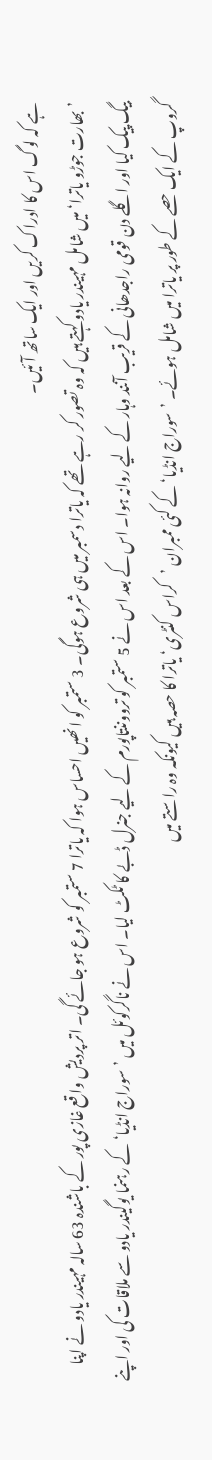ہے کہ لوگ اس کا ادراک کریں اور ایک ساتھ آئیں۔
’بھارت جوڑو یاترا‘ میں شامل مہیندر یادو کہتے ہیں کہ وہ تصور کر رہے تھے کہ یاترا دسمبر میں ہی شروع ہوگی۔ 3 ستمبر کو انھیں احساس ہوا کہ یاترا 7 ستمبر کو شروع ہو جائے گی۔ اتر پردیش واقع غازی پور کے باشندہ 63 سالہ مہیندر یادو نے اپنا بیگ پیک کیا اور اگلے دن قومی راجدھانی کے قریب آنند وہار کے لیے روانہ ہوا۔ اس کے بعد اس نے 5 ستمبر کو ترووننتاپورم کے لیے جنرل ڈبے کا ٹکٹ لیا۔ اس نے ناگرکوئل میں ’سوراج انڈیا‘ کے رہنما یوگیندر یادو سے ملاقات کی اور اپنے گروپ کے ایک حصے کے طور پر یاترا میں شامل ہوئے۔ ’سوراج انڈیا‘ کے کئی ممبران ’کراس کنٹری‘ یاترا کا حصہ ہیں کیونکہ وہ راستے میں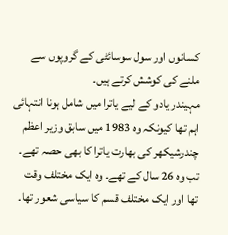کسانوں اور سول سوسائٹی کے گروپوں سے ملنے کی کوشش کرتے ہیں۔
مہیندر یادو کے لیے یاترا میں شامل ہونا انتہائی اہم تھا کیونکہ وہ 1983 میں سابق وزیر اعظم چندرشیکھر کی بھارت یاترا کا بھی حصہ تھے۔ تب وہ 26 سال کے تھے۔ وہ ایک مختلف وقت تھا اور ایک مختلف قسم کا سیاسی شعور تھا۔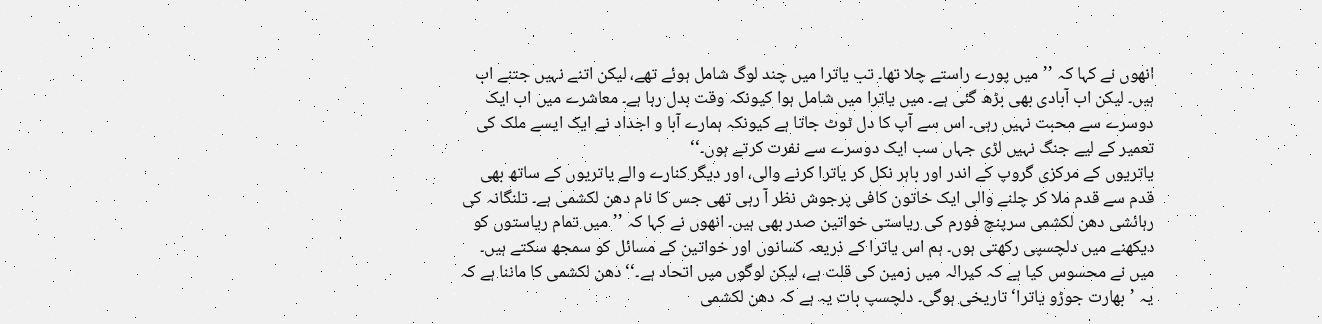انھوں نے کہا کہ ’’میں پورے راستے چلا تھا۔ تب یاترا میں چند لوگ شامل ہوئے تھے، لیکن اتنے نہیں جتنے اب ہیں۔ لیکن اب آبادی بھی بڑھ گئی ہے۔ میں یاترا میں شامل ہوا کیونکہ وقت بدل رہا ہے۔ معاشرے میں اب ایک دوسرے سے محبت نہیں رہی۔ اس سے آپ کا دل ٹوٹ جاتا ہے کیونکہ ہمارے آبا و اجداد نے ایک ایسے ملک کی تعمیر کے لیے جنگ نہیں لڑی جہاں سب ایک دوسرے سے نفرت کرتے ہوں۔‘‘
یاتریوں کے مرکزی گروپ کے اندر اور باہر نکل کر یاترا کرنے والی، اور دیگر کنارے والے یاتریوں کے ساتھ بھی قدم سے قدم ملا کر چلنے والی ایک خاتون کافی پرجوش نظر آ رہی تھی جس کا نام دھن لکشمی ہے۔ تلنگانہ کی رہائشی دھن لکشمی سرپنچ فورم کی ریاستی خواتین صدر بھی ہیں۔ انھوں نے کہا کہ ’’میں تمام ریاستوں کو دیکھنے میں دلچسپی رکھتی ہوں۔ ہم اس یاترا کے ذریعہ کسانوں اور خواتین کے مسائل کو سمجھ سکتے ہیں۔ میں نے محسوس کیا ہے کہ کیرالہ میں زمین کی قلت ہے، لیکن لوگوں میں اتحاد ہے۔‘‘ دھن لکشمی کا ماننا ہے کہ یہ ’بھارت جوڑو یاترا‘ تاریخی ہوگی۔ دلچسپ بات یہ ہے کہ دھن لکشمی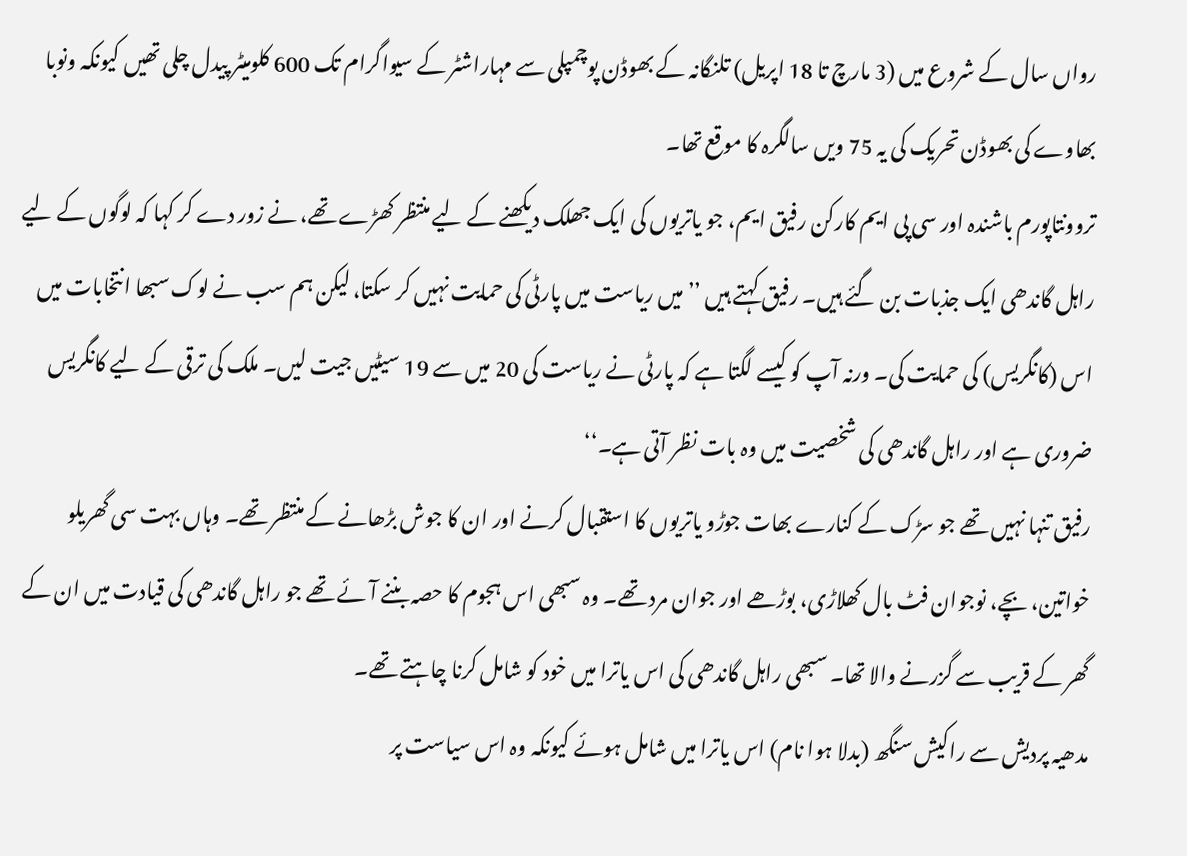رواں سال کے شروع میں (3 مارچ تا 18 اپریل) تلنگانہ کے بھوڈن پوچمپلی سے مہاراشٹر کے سیواگرام تک 600 کلومیٹر پیدل چلی تھیں کیونکہ ونوبا بھاوے کی بھوڈن تحریک کی یہ 75 ویں سالگرہ کا موقع تھا۔
تروونتاپورم باشندہ اور سی پی ایم کارکن رفیق ایم، جو یاتریوں کی ایک جھلک دیکھنے کے لیے منتظر کھڑے تھے، نے زور دے کر کہا کہ لوگوں کے لیے راہل گاندھی ایک جذبات بن گئے ہیں۔ رفیق کہتے ہیں ’’میں ریاست میں پارٹی کی حمایت نہیں کر سکتا، لیکن ہم سب نے لوک سبھا انتخابات میں اس (کانگریس) کی حمایت کی۔ ورنہ آپ کو کیسے لگتا ہے کہ پارٹی نے ریاست کی 20 میں سے 19 سیٹیں جیت لیں۔ ملک کی ترقی کے لیے کانگریس ضروری ہے اور راہل گاندھی کی شخصیت میں وہ بات نظر آتی ہے۔‘‘
رفیق تنہا نہیں تھے جو سڑک کے کنارے بھات جوڑو یاتریوں کا استقبال کرنے اور ان کا جوش بڑھانے کے منتظر تھے۔ وہاں بہت سی گھریلو خواتین، بچے، نوجوان فٹ بال کھلاڑی، بوڑھے اور جوان مرد تھے۔ وہ سبھی اس ہجوم کا حصہ بننے آئے تھے جو راہل گاندھی کی قیادت میں ان کے گھر کے قریب سے گزرنے والا تھا۔ سبھی راہل گاندھی کی اس یاترا میں خود کو شامل کرنا چاہتے تھے۔
مدھیہ پردیش سے راکیش سنگھ (بدلا ہوا نام) اس یاترا میں شامل ہوئے کیونکہ وہ اس سیاست پر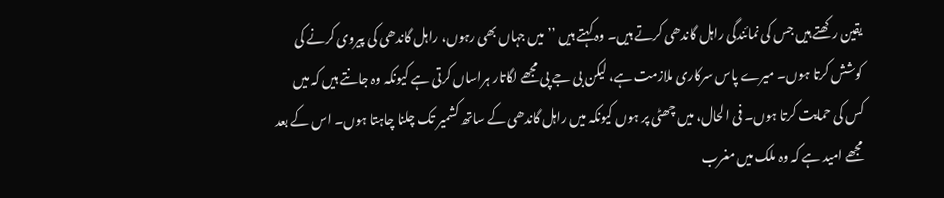یقین رکھتے ہیں جس کی نمائندگی راہل گاندھی کرتے ہیں۔ وہ کہتے ہیں ’’میں جہاں بھی رہوں، راہل گاندھی کی پیروی کرنے کی کوشش کرتا ہوں۔ میرے پاس سرکاری ملازمت ہے، لیکن بی جے پی مجھے لگاتار ہراساں کرتی ہے کیونکہ وہ جانتے ہیں کہ میں کس کی حمایت کرتا ہوں۔ فی الحال، میں چھٹی پر ہوں کیونکہ میں راہل گاندھی کے ساتھ کشمیر تک چلنا چاہتا ہوں۔ اس کے بعد مجھے امید ہے کہ وہ ملک میں مغرب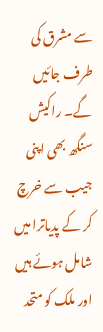سے مشرق کی طرف جائیں گے۔ راکیش سنگھ بھی اپنی جیب سے خرچ کر کے پدیاترا میں شامل ہوئے ہیں اور ملک کو متحد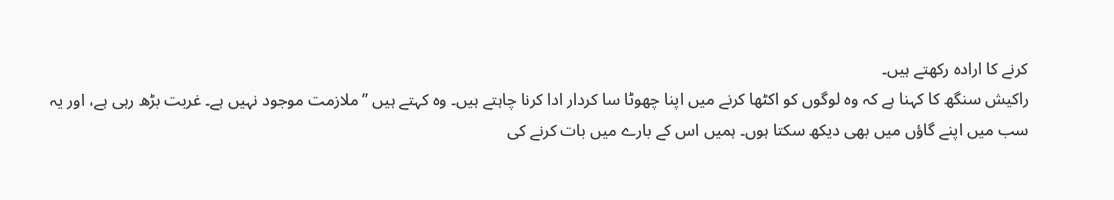کرنے کا ارادہ رکھتے ہیں۔
راکیش سنگھ کا کہنا ہے کہ وہ لوگوں کو اکٹھا کرنے میں اپنا چھوٹا سا کردار ادا کرنا چاہتے ہیں۔ وہ کہتے ہیں ’’ملازمت موجود نہیں ہے۔ غربت بڑھ رہی ہے، اور یہ سب میں اپنے گاؤں میں بھی دیکھ سکتا ہوں۔ ہمیں اس کے بارے میں بات کرنے کی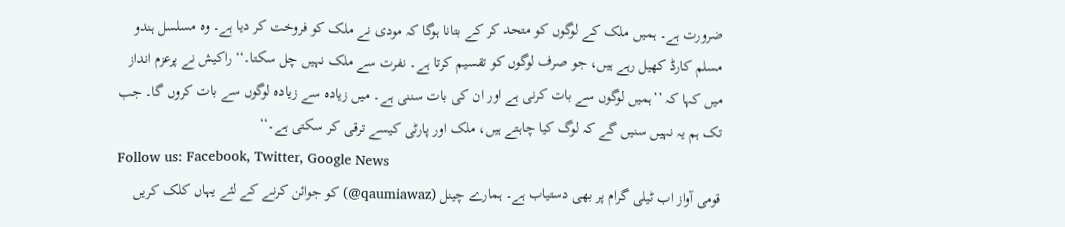ضرورت ہے۔ ہمیں ملک کے لوگوں کو متحد کر کے بتانا ہوگا کہ مودی نے ملک کو فروخت کر دیا ہے۔ وہ مسلسل ہندو مسلم کارڈ کھیل رہے ہیں، جو صرف لوگوں کو تقسیم کرتا ہے۔ نفرت سے ملک نہیں چل سکتا۔‘‘ راکیش نے پرعزم انداز میں کہا کہ ’’ہمیں لوگوں سے بات کرنی ہے اور ان کی بات سننی ہے۔ میں زیادہ سے زیادہ لوگوں سے بات کروں گا۔ جب تک ہم یہ نہیں سنیں گے کہ لوگ کیا چاہتے ہیں، ملک اور پارٹی کیسے ترقی کر سکتی ہے۔‘‘
Follow us: Facebook, Twitter, Google News
قومی آواز اب ٹیلی گرام پر بھی دستیاب ہے۔ ہمارے چینل (qaumiawaz@) کو جوائن کرنے کے لئے یہاں کلک کریں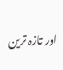اور تازہ ترین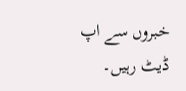خبروں سے اپ ڈیٹ رہیں۔